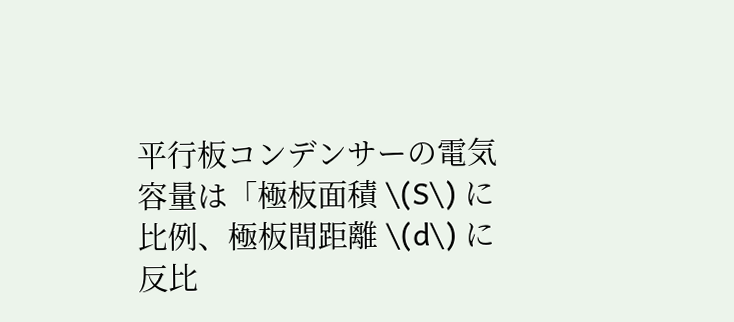平行板コンデンサーの電気容量は「極板面積 \(S\) に比例、極板間距離 \(d\) に反比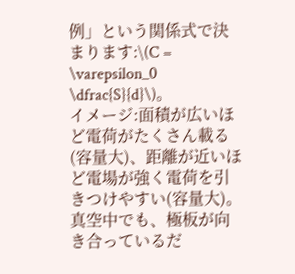例」という関係式で決まります:\(C = \varepsilon_0 \dfrac{S}{d}\)。
イメージ:面積が広いほど電荷がたくさん載る(容量大)、距離が近いほど電場が強く電荷を引きつけやすい(容量大)。真空中でも、極板が向き合っているだ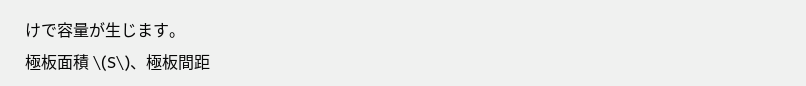けで容量が生じます。
極板面積 \(S\)、極板間距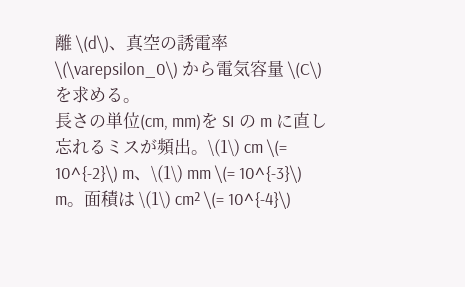離 \(d\)、真空の誘電率 \(\varepsilon_0\) から電気容量 \(C\) を求める。
長さの単位(cm, mm)を SI の m に直し忘れるミスが頻出。\(1\) cm \(= 10^{-2}\) m、\(1\) mm \(= 10^{-3}\) m。面積は \(1\) cm² \(= 10^{-4}\)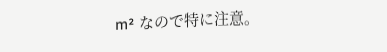m² なので特に注意。